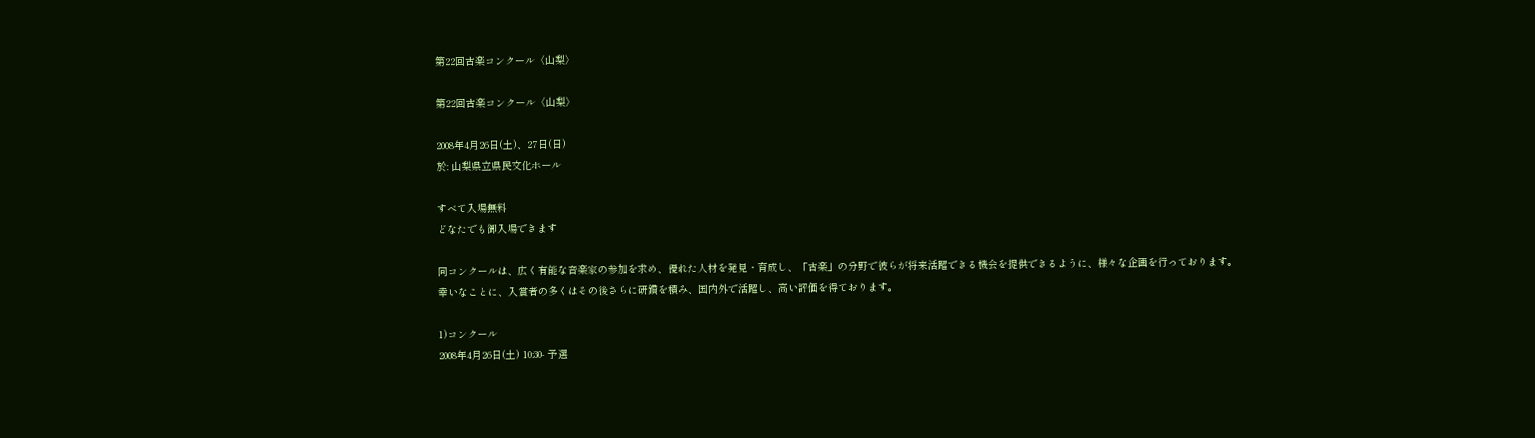第22回古楽コンクール〈山梨〉

第22回古楽コンクール〈山梨〉

2008年4月26日(土)、27日(日)
於: 山梨県立県民文化ホール

すべて入場無料
どなたでも御入場できます

同コンクールは、広く有能な音楽家の参加を求め、優れた人材を発見・育成し、「古楽」の分野で彼らが将来活躍できる機会を提供できるように、様々な企画を行っております。
幸いなことに、入賞者の多くはその後さらに研鑽を積み、国内外で活躍し、高い評価を得ております。

1)コンクール
2008年4月26日(土) 10:30- 予選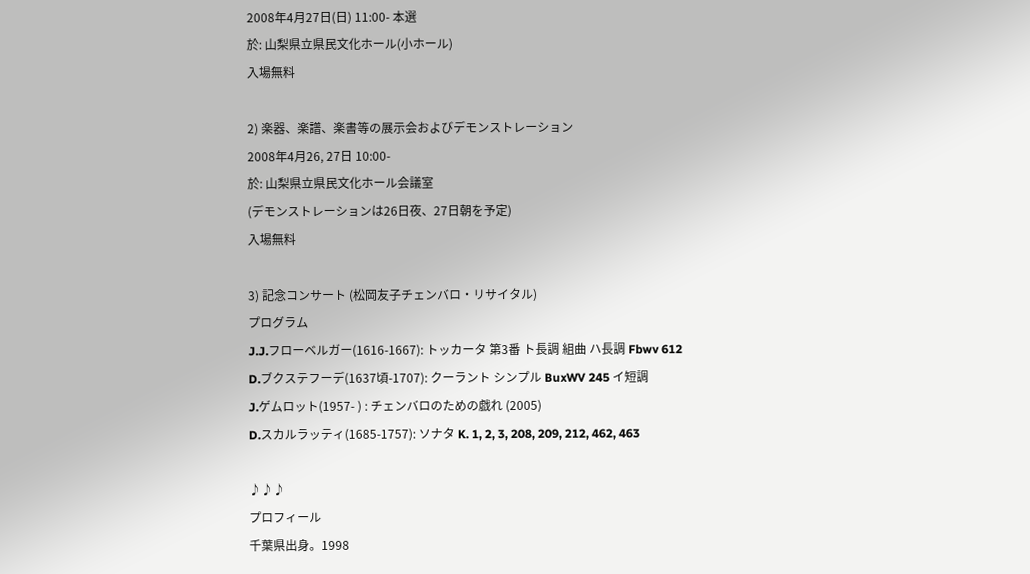2008年4月27日(日) 11:00- 本選
於: 山梨県立県民文化ホール(小ホール)
入場無料

2) 楽器、楽譜、楽書等の展示会およびデモンストレーション
2008年4月26, 27日 10:00-
於: 山梨県立県民文化ホール会議室
(デモンストレーションは26日夜、27日朝を予定)
入場無料

3) 記念コンサート (松岡友子チェンバロ・リサイタル)
プログラム
J.J.フローベルガー(1616-1667): トッカータ 第3番 ト長調 組曲 ハ長調 Fbwv 612
D.ブクステフーデ(1637頃-1707): クーラント シンプル BuxWV 245 イ短調
J.ゲムロット(1957- ) : チェンバロのための戯れ (2005)
D.スカルラッティ(1685-1757): ソナタ K. 1, 2, 3, 208, 209, 212, 462, 463

♪♪♪
プロフィール
千葉県出身。1998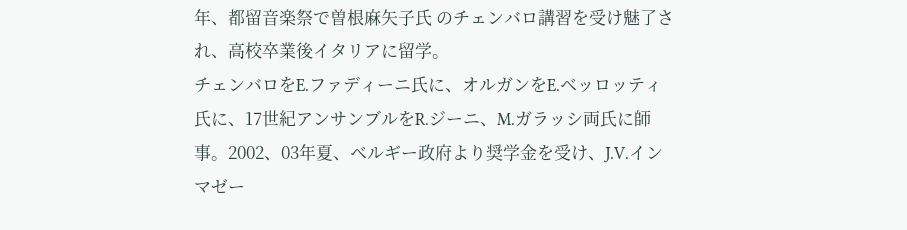年、都留音楽祭で曽根麻矢子氏 のチェンバロ講習を受け魅了され、高校卒業後イタリアに留学。
チェンバロをE.ファディーニ氏に、オルガンをE.ベッロッティ氏に、17世紀アンサンブルをR.ジーニ、M.ガラッシ両氏に師事。2002、03年夏、ベルギー政府より奨学金を受け、J.V.インマゼー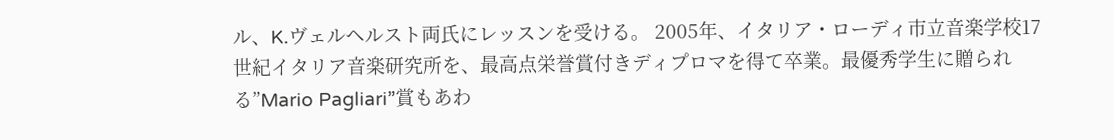ル、K.ヴェルヘルスト両氏にレッスンを受ける。 2005年、イタリア・ローディ市立音楽学校17世紀イタリア音楽研究所を、最高点栄誉賞付きディプロマを得て卒業。最優秀学生に贈られる”Mario Pagliari”賞もあわ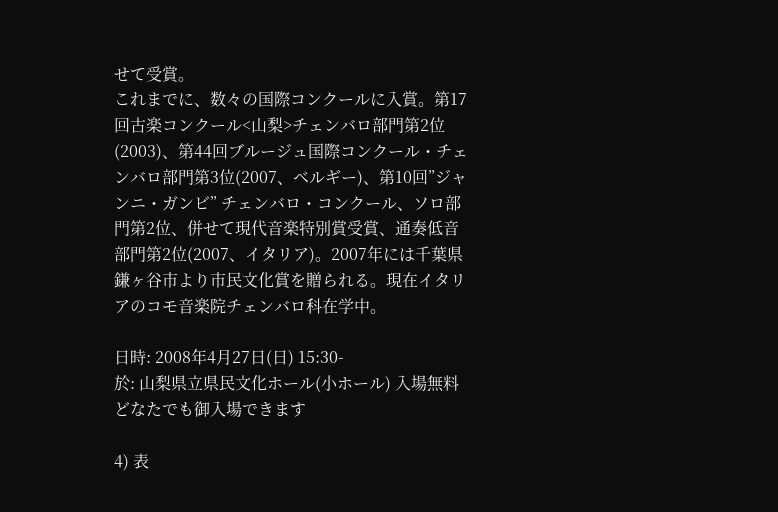せて受賞。
これまでに、数々の国際コンクールに入賞。第17回古楽コンクール<山梨>チェンバロ部門第2位(2003)、第44回ブルージュ国際コンクール・チェンバロ部門第3位(2007、ベルギー)、第10回”ジャンニ・ガンビ” チェンバロ・コンクール、ソロ部門第2位、併せて現代音楽特別賞受賞、通奏低音部門第2位(2007、イタリア)。2007年には千葉県鎌ヶ谷市より市民文化賞を贈られる。現在イタリアのコモ音楽院チェンバロ科在学中。

日時: 2008年4月27日(日) 15:30-
於: 山梨県立県民文化ホール(小ホール) 入場無料 どなたでも御入場できます

4) 表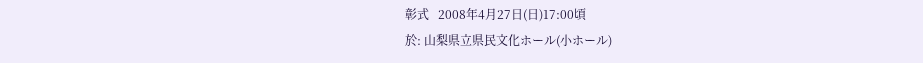彰式   2008年4月27日(日)17:00頃
於: 山梨県立県民文化ホール(小ホール)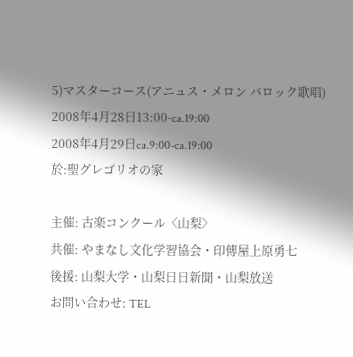5)マスターコース(アニュス・メロン バロック歌唱)
2008年4月28日13:00-ca.19:00
2008年4月29日ca.9:00-ca.19:00
於:聖グレゴリオの家

主催: 古楽コンクール〈山梨〉
共催: やまなし文化学習協会・印傳屋上原勇七
後援: 山梨大学・山梨日日新聞・山梨放送
お問い合わせ: TEL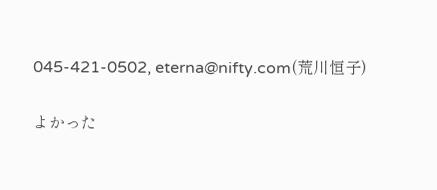045-421-0502, eterna@nifty.com(荒川恒子)

よかった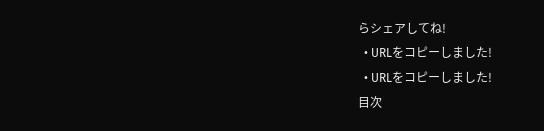らシェアしてね!
  • URLをコピーしました!
  • URLをコピーしました!
目次